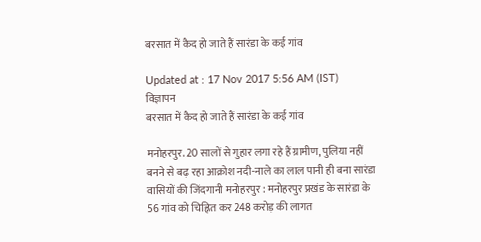बरसात में कैद हो जाते हैं सारंडा के कई गांव

Updated at : 17 Nov 2017 5:56 AM (IST)
विज्ञापन
बरसात में कैद हो जाते हैं सारंडा के कई गांव

मनोहरपुर. 20 सालों से गुहार लगा रहे हैं ग्रामीण, पुलिया नहीं बनने से बढ़ रहा आक्रोश नदी-नाले का लाल पानी ही बना सारंडा वासियों की जिंदगानी मनोहरपुर : मनोहरपुर प्रखंड के सारंडा के 56 गांव को चिह्नित कर 248 करोड़ की लागत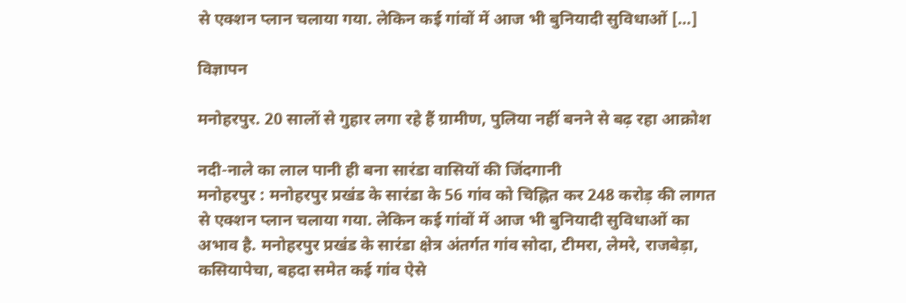से एक्शन प्लान चलाया गया. लेकिन कई गांवों में आज भी बुनियादी सुविधाओं […]

विज्ञापन

मनोहरपुर. 20 सालों से गुहार लगा रहे हैं ग्रामीण, पुलिया नहीं बनने से बढ़ रहा आक्रोश

नदी-नाले का लाल पानी ही बना सारंडा वासियों की जिंदगानी
मनोहरपुर : मनोहरपुर प्रखंड के सारंडा के 56 गांव को चिह्नित कर 248 करोड़ की लागत से एक्शन प्लान चलाया गया. लेकिन कई गांवों में आज भी बुनियादी सुविधाओं का अभाव है. मनोहरपुर प्रखंड के सारंडा क्षेत्र अंतर्गत गांव सोदा, टीमरा, लेमरे, राजबेड़ा, कसियापेचा, बहदा समेत कई गांव ऐसे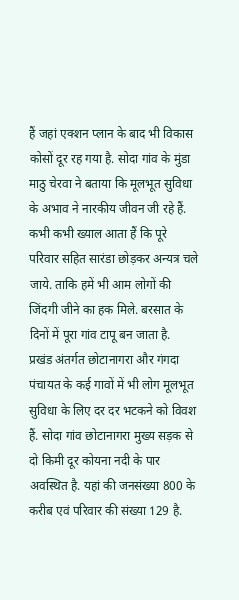हैं जहां एक्शन प्लान के बाद भी विकास कोसों दूर रह गया है. सोदा गांव के मुंडा माठु चेरवा ने बताया कि मूलभूत सुविधा के अभाव ने नारकीय जीवन जी रहे हैं. कभी कभी ख्याल आता हैं कि पूरे परिवार सहित सारंडा छोड़कर अन्यत्र चले जाये. ताकि हमें भी आम लोगों की जिंदगी जीने का हक मिले. बरसात के दिनों में पूरा गांव टापू बन जाता है.
प्रखंड अंतर्गत छोटानागरा और गंगदा पंचायत के कई गावों में भी लोग मूलभूत सुविधा के लिए दर दर भटकने को विवश हैं. सोदा गांव छोटानागरा मुख्य सड़क से दो किमी दूर कोयना नदी के पार अवस्थित है. यहां की जनसंख्या 800 के करीब एवं परिवार की संख्या 129 है.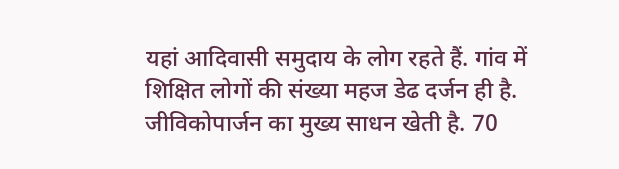यहां आदिवासी समुदाय के लोग रहते हैं. गांव में शिक्षित लोगों की संख्या महज डेढ दर्जन ही है. जीविकोपार्जन का मुख्य साधन खेती है. 70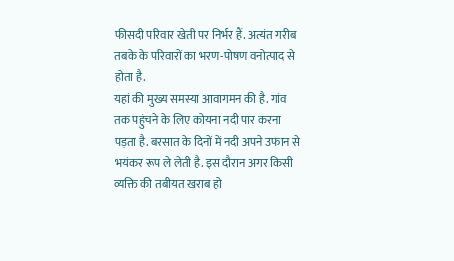फीसदी परिवार खेती पर निर्भर हैं. अत्यंत गरीब तबके के परिवारों का भरण-पोषण वनोत्पाद से होता है.
यहां की मुख्य समस्या आवागमन की है. गांव तक पहुंचने के लिए कोयना नदी पार करना पड़ता है. बरसात के दिनों में नदी अपने उफान से भयंकर रूप ले लेती है. इस दौरान अगर किसी व्यक्ति की तबीयत खराब हो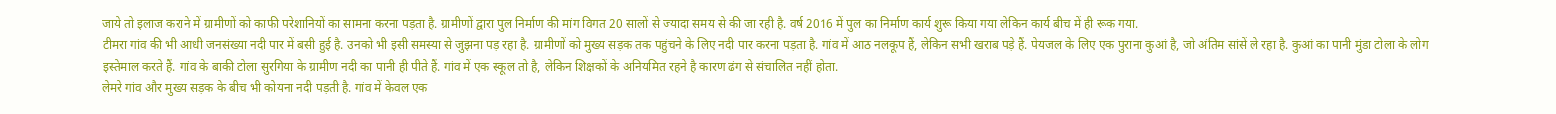जाये तो इलाज कराने में ग्रामीणों को काफी परेशानियों का सामना करना पड़ता है. ग्रामीणों द्वारा पुल निर्माण की मांग विगत 20 सालों से ज्यादा समय से की जा रही है. वर्ष 2016 में पुल का निर्माण कार्य शुरू किया गया लेकिन कार्य बीच में ही रूक गया.
टीमरा गांव की भी आधी जनसंख्या नदी पार में बसी हुई है. उनको भी इसी समस्या से जुझना पड़ रहा है. ग्रामीणों को मुख्य सड़क तक पहुंचने के लिए नदी पार करना पड़ता है. गांव में आठ नलकूप हैं, लेकिन सभी खराब पड़े हैं. पेयजल के लिए एक पुराना कुआं है, जो अंतिम सांसें ले रहा है. कुआं का पानी मुंडा टोला के लोग इस्तेमाल करते हैं. गांव के बाकी टोला सुरगिया के ग्रामीण नदी का पानी ही पीते हैं. गांव में एक स्कूल तो है, लेकिन शिक्षकों के अनियमित रहने है कारण ढंग से संचालित नहीं होता.
लेमरे गांव और मुख्य सड़क के बीच भी कोयना नदी पड़ती है. गांव में केवल एक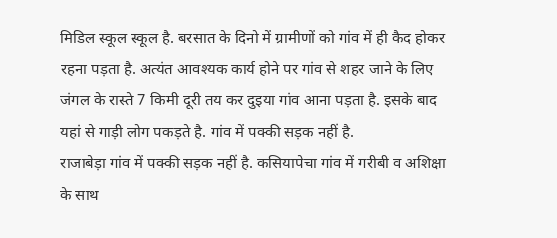मिडिल स्कूल स्कूल है. बरसात के दिनो में ग्रामीणों को गांव में ही कैद होकर रहना पड़ता है. अत्यंत आवश्यक कार्य होने पर गांव से शहर जाने के लिए जंगल के रास्ते 7 किमी दूरी तय कर दुइया गांव आना पड़ता है. इसके बाद यहां से गाड़ी लोग पकड़ते है. गांव में पक्की सड़क नहीं है.
राजाबेड़ा गांव में पक्की सड़क नहीं है. कसियापेचा गांव में गरीबी व अशिक्षा के साथ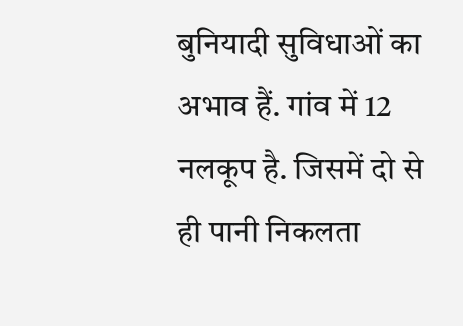बुनियादी सुविधाओं का अभाव हैं. गांव में 12 नलकूप है. जिसमें दो से ही पानी निकलता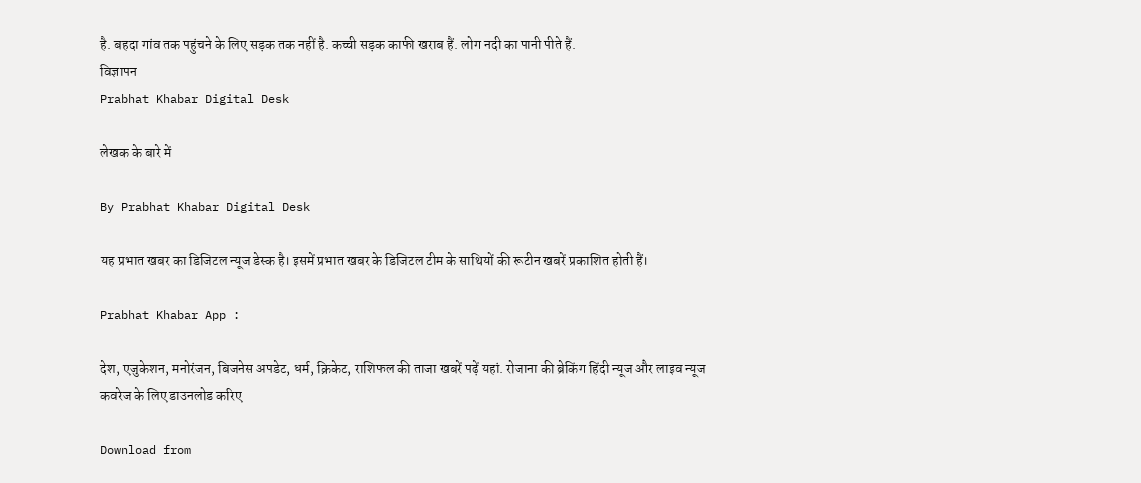है. बहदा गांव तक पहुंचने के लिए सड़क तक नहीं है. कच्ची सड़क काफी खराब हैं. लोग नदी का पानी पीते हैं.
विज्ञापन
Prabhat Khabar Digital Desk

लेखक के बारे में

By Prabhat Khabar Digital Desk

यह प्रभात खबर का डिजिटल न्यूज डेस्क है। इसमें प्रभात खबर के डिजिटल टीम के साथियों की रूटीन खबरें प्रकाशित होती हैं।

Prabhat Khabar App :

देश, एजुकेशन, मनोरंजन, बिजनेस अपडेट, धर्म, क्रिकेट, राशिफल की ताजा खबरें पढ़ें यहां. रोजाना की ब्रेकिंग हिंदी न्यूज और लाइव न्यूज कवरेज के लिए डाउनलोड करिए

Download from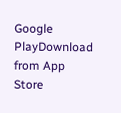Google PlayDownload from App Store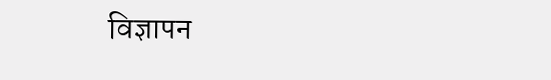विज्ञापन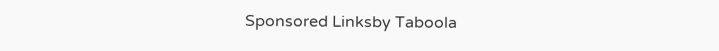Sponsored Linksby Taboola